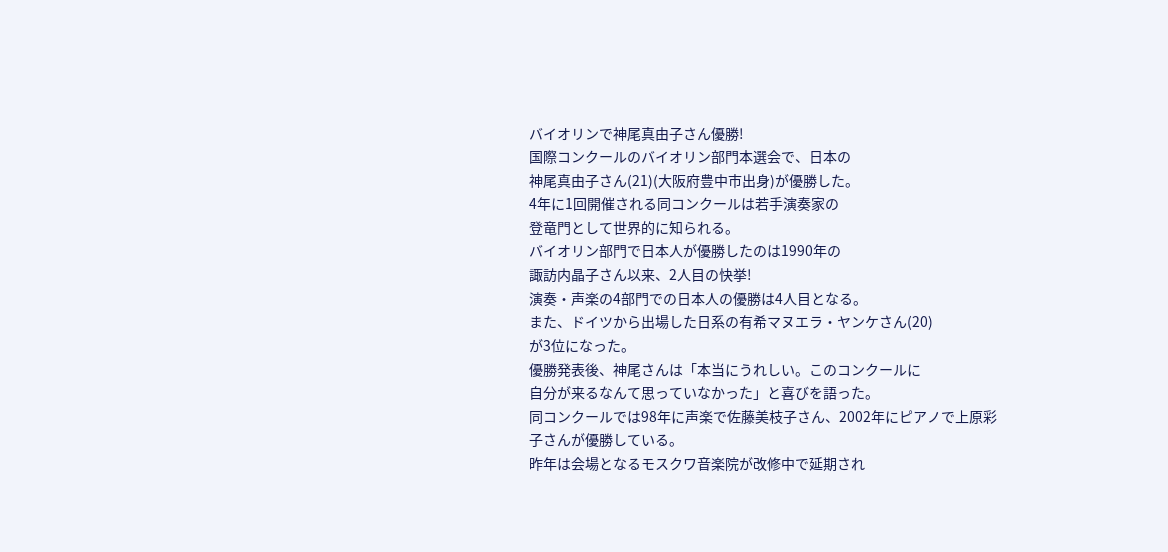バイオリンで神尾真由子さん優勝!
国際コンクールのバイオリン部門本選会で、日本の
神尾真由子さん(21)(大阪府豊中市出身)が優勝した。
4年に1回開催される同コンクールは若手演奏家の
登竜門として世界的に知られる。
バイオリン部門で日本人が優勝したのは1990年の
諏訪内晶子さん以来、2人目の快挙!
演奏・声楽の4部門での日本人の優勝は4人目となる。
また、ドイツから出場した日系の有希マヌエラ・ヤンケさん(20)
が3位になった。
優勝発表後、神尾さんは「本当にうれしい。このコンクールに
自分が来るなんて思っていなかった」と喜びを語った。
同コンクールでは98年に声楽で佐藤美枝子さん、2002年にピアノで上原彩子さんが優勝している。
昨年は会場となるモスクワ音楽院が改修中で延期され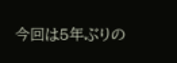今回は5年ぶりの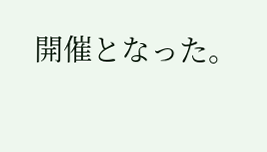開催となった。